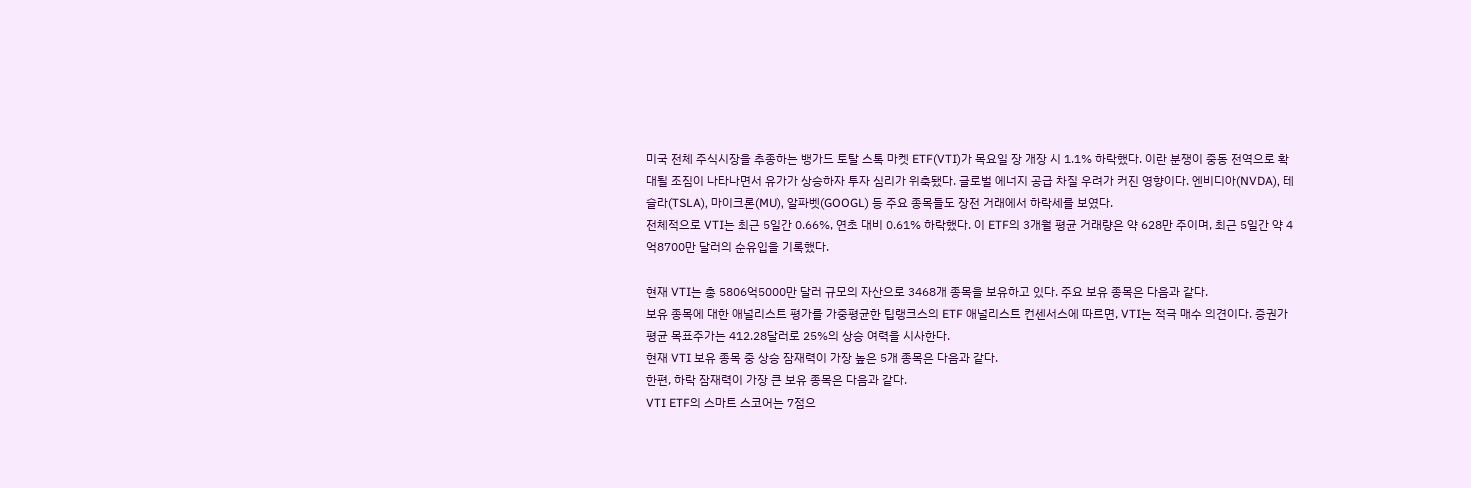미국 전체 주식시장을 추종하는 뱅가드 토탈 스톡 마켓 ETF(VTI)가 목요일 장 개장 시 1.1% 하락했다. 이란 분쟁이 중동 전역으로 확대될 조짐이 나타나면서 유가가 상승하자 투자 심리가 위축됐다. 글로벌 에너지 공급 차질 우려가 커진 영향이다. 엔비디아(NVDA), 테슬라(TSLA), 마이크론(MU), 알파벳(GOOGL) 등 주요 종목들도 장전 거래에서 하락세를 보였다.
전체적으로 VTI는 최근 5일간 0.66%, 연초 대비 0.61% 하락했다. 이 ETF의 3개월 평균 거래량은 약 628만 주이며, 최근 5일간 약 4억8700만 달러의 순유입을 기록했다.

현재 VTI는 총 5806억5000만 달러 규모의 자산으로 3468개 종목을 보유하고 있다. 주요 보유 종목은 다음과 같다.
보유 종목에 대한 애널리스트 평가를 가중평균한 팁랭크스의 ETF 애널리스트 컨센서스에 따르면, VTI는 적극 매수 의견이다. 증권가 평균 목표주가는 412.28달러로 25%의 상승 여력을 시사한다.
현재 VTI 보유 종목 중 상승 잠재력이 가장 높은 5개 종목은 다음과 같다.
한편, 하락 잠재력이 가장 큰 보유 종목은 다음과 같다.
VTI ETF의 스마트 스코어는 7점으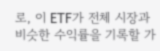로, 이 ETF가 전체 시장과 비슷한 수익률을 기록할 가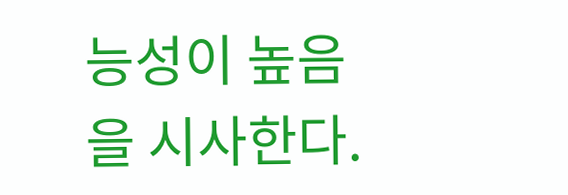능성이 높음을 시사한다.